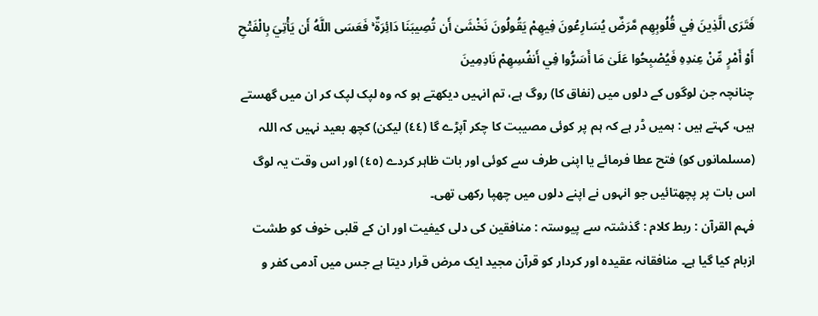فَتَرَى الَّذِينَ فِي قُلُوبِهِم مَّرَضٌ يُسَارِعُونَ فِيهِمْ يَقُولُونَ نَخْشَىٰ أَن تُصِيبَنَا دَائِرَةٌ ۚ فَعَسَى اللَّهُ أَن يَأْتِيَ بِالْفَتْحِ أَوْ أَمْرٍ مِّنْ عِندِهِ فَيُصْبِحُوا عَلَىٰ مَا أَسَرُّوا فِي أَنفُسِهِمْ نَادِمِينَ
چنانچہ جن لوگوں کے دلوں میں (نفاق کا) روگ ہے، تم انہیں دیکھتے ہو کہ وہ لپک لپک کر ان میں گھستے ہیں، کہتے ہیں : ہمیں ڈر ہے کہ ہم پر کوئی مصیبت کا چکر آپڑے گا (٤٤) لیکن) کچھ بعید نہیں کہ اللہ (مسلمانوں کو) فتح عطا فرمائے یا اپنی طرف سے کوئی اور بات ظاہر کردے (٤٥) اور اس وقت یہ لوگ اس بات پر پچھتائیں جو انہوں نے اپنے دلوں میں چھپا رکھی تھی۔
فہم القرآن : ربط کلام : گذشتہ سے پیوستہ : منافقین کی دلی کیفیت اور ان کے قلبی خوف کو طشت ازبام کیا گیا ہے۔ منافقانہ عقیدہ اور کردار کو قرآن مجید ایک مرض قرار دیتا ہے جس میں آدمی کفر و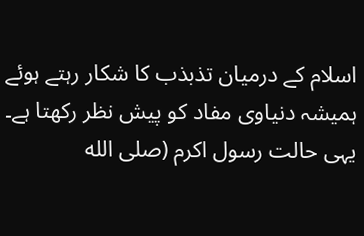اسلام کے درمیان تذبذب کا شکار رہتے ہوئے ہمیشہ دنیاوی مفاد کو پیش نظر رکھتا ہے۔ یہی حالت رسول اکرم (صلى الله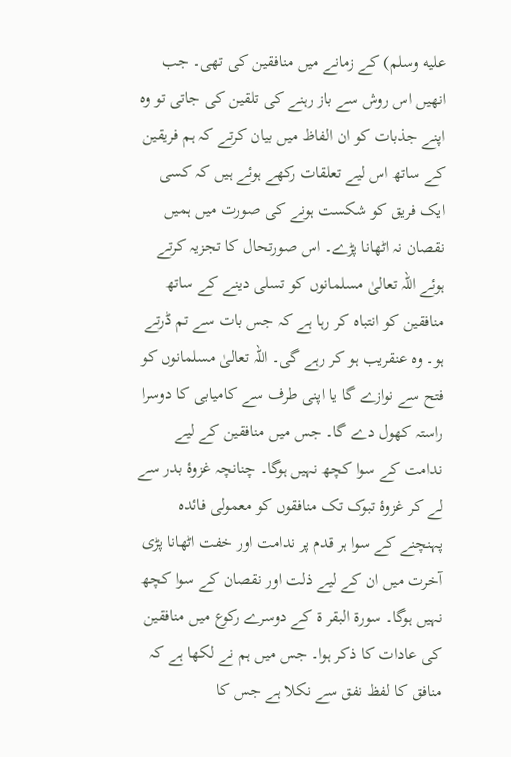عليه وسلم) کے زمانے میں منافقین کی تھی۔ جب انھیں اس روش سے باز رہنے کی تلقین کی جاتی تو وہ اپنے جذبات کو ان الفاظ میں بیان کرتے کہ ہم فریقین کے ساتھ اس لیے تعلقات رکھے ہوئے ہیں کہ کسی ایک فریق کو شکست ہونے کی صورت میں ہمیں نقصان نہ اٹھانا پڑے۔ اس صورتحال کا تجزیہ کرتے ہوئے اللہ تعالیٰ مسلمانوں کو تسلی دینے کے ساتھ منافقین کو انتباہ کر رہا ہے کہ جس بات سے تم ڈرتے ہو۔ وہ عنقریب ہو کر رہے گی۔ اللہ تعالیٰ مسلمانوں کو فتح سے نوازے گا یا اپنی طرف سے کامیابی کا دوسرا راستہ کھول دے گا۔ جس میں منافقین کے لیے ندامت کے سوا کچھ نہیں ہوگا۔ چنانچہ غزوۂ بدر سے لے کر غزوۂ تبوک تک منافقوں کو معمولی فائدہ پہنچنے کے سوا ہر قدم پر ندامت اور خفت اٹھانا پڑی آخرت میں ان کے لیے ذلت اور نقصان کے سوا کچھ نہیں ہوگا۔ سورۃ البقر ۃ کے دوسرے رکوع میں منافقین کی عادات کا ذکر ہوا۔ جس میں ہم نے لکھا ہے کہ منافق کا لفظ نفق سے نکلا ہے جس کا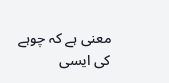معنی ہے کہ چوہے کی ایسی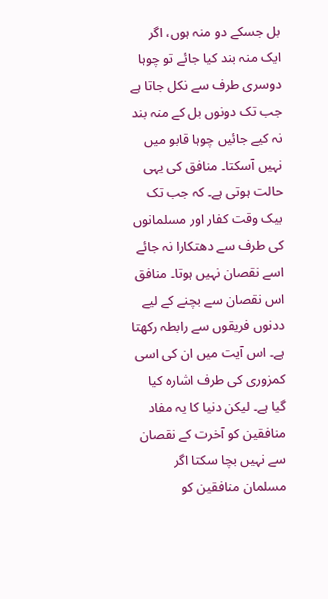بل جسکے دو منہ ہوں، اگر ایک منہ بند کیا جائے تو چوہا دوسری طرف سے نکل جاتا ہے جب تک دونوں بل کے منہ بند نہ کیے جائیں چوہا قابو میں نہیں آسکتا۔ منافق کی یہی حالت ہوتی ہے۔ کہ جب تک بیک وقت کفار اور مسلمانوں کی طرف سے دھتکارا نہ جائے اسے نقصان نہیں ہوتا۔ منافق اس نقصان سے بچنے کے لیے ددنوں فریقوں سے رابطہ رکھتا ہے۔ اس آیت میں ان کی اسی کمزوری کی طرف اشارہ کیا گیا ہے۔ لیکن دنیا کا یہ مفاد منافقین کو آخرت کے نقصان سے نہیں بچا سکتا اگر مسلمان منافقین کو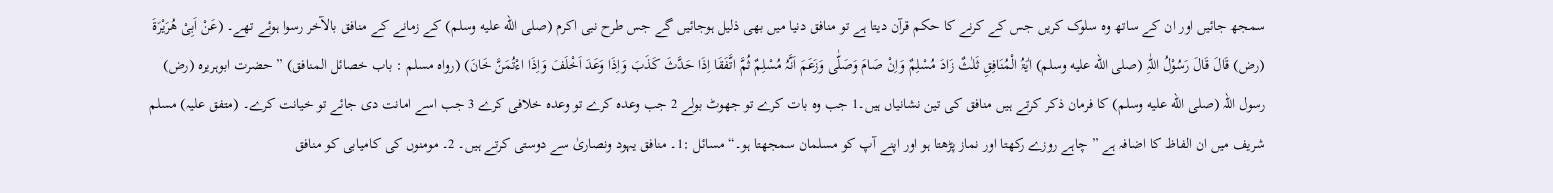سمجھ جائیں اور ان کے ساتھ وہ سلوک کریں جس کے کرنے کا حکم قرآن دیتا ہے تو منافق دنیا میں بھی ذلیل ہوجائیں گے جس طرح نبی اکرم (صلى الله عليه وسلم) کے زمانے کے منافق بالآخر رسوا ہوئے تھے۔ (عَنْ اَبِیْ ھُرَیْرَۃَ (رض) قَالَ قَالَ رَسُوْلُ اللّٰہِ (صلى الله عليه وسلم) اٰیَۃُ الْمُنَافِقِ ثَلٰثٌ زَادَ مُسْلِمٌ وَاِنْ صَامَ وَصَلّٰی وَزَعَمَ اَنَّہُ مُسْلِمٌ ثُمَّ اتَّفَقَا اِذَا حَدَّثَ کَذَبَ وَاِذَا وَعَدَ اَخْلَفَ وَاِذَا اءْتُمَنَّ خَانَ) (رواہ مسلم : باب خصائل المنافق) ” حضرت ابوہریرہ (رض) رسول اللہ (صلى الله عليه وسلم) کا فرمان ذکر کرتے ہیں منافق کی تین نشانیاں ہیں۔1 جب وہ بات کرے تو جھوٹ بولے 2 جب وعدہ کرے تو وعدہ خلافی کرے 3 جب اسے امانت دی جائے تو خیانت کرے۔ (متفق علیہ) مسلم شریف میں ان الفاظ کا اضافہ ہے ” چاہے روزے رکھتا اور نماز پڑھتا ہو اور اپنے آپ کو مسلمان سمجھتا ہو۔“ مسائل :1۔ منافق یہود ونصاریٰ سے دوستی کرتے ہیں۔ 2۔ مومنوں کی کامیابی کو منافق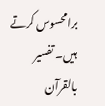برامحسوس کرتے ہیں۔ تفسیر بالقرآن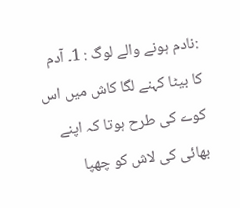:نادم ہونے والے لوگ : 1۔ آدم کا بیٹا کہنے لگا کاش میں اس کوے کی طرح ہوتا کہ اپنے بھائی کی لاش کو چھپا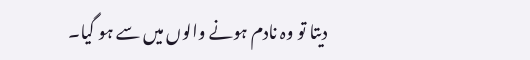دیتا تو وہ نادم ہونے والوں میں سے ہو گیا۔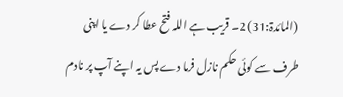(المائدۃ:31) 2۔ قریب ہے اللہ فتح عطا کر دے یا اپنی طرف سے کوئی حکم نازل فرما دے پس یہ اپنے آپ پر نادم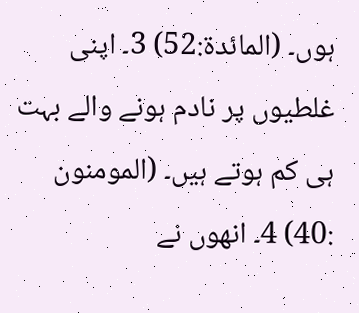ہوں۔ (المائدۃ:52) 3۔ اپنی غلطیوں پر نادم ہونے والے بہت ہی کم ہوتے ہیں۔ (المومنون :40) 4۔ انھوں نے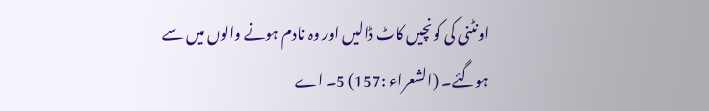اونٹنی کی کونچیں کاٹ ڈالیں اور وہ نادم ہونے والوں میں سے ہوگئے۔ (الشعراء :157) 5۔ اے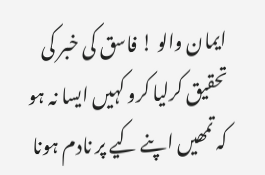ایمان والو ! فاسق کی خبر کی تحقیق کرلیا کرو کہیں ایسا نہ ہو کہ تمھیں اپنے کیے پر نادم ہونا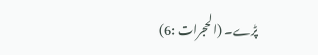پڑے۔ (الحجرات :6)